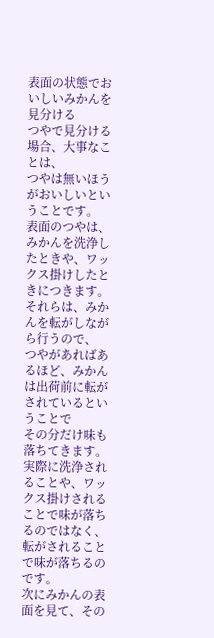表面の状態でおいしいみかんを見分ける
つやで見分ける場合、大事なことは、
つやは無いほうがおいしいということです。
表面のつやは、みかんを洗浄したときや、ワックス掛けしたときにつきます。
それらは、みかんを転がしながら行うので、
つやがあればあるほど、みかんは出荷前に転がされているということで
その分だけ味も落ちてきます。
実際に洗浄されることや、ワックス掛けされることで味が落ちるのではなく、
転がされることで味が落ちるのです。
次にみかんの表面を見て、その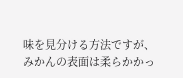味を見分ける方法ですが、
みかんの表面は柔らかかっ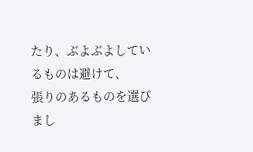たり、ぶよぶよしているものは避けて、
張りのあるものを選びまし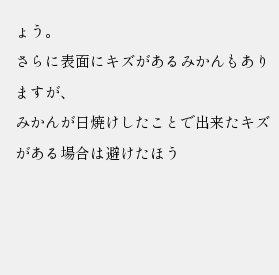ょう。
さらに表面にキズがあるみかんもありますが、
みかんが日焼けしたことで出来たキズがある場合は避けたほう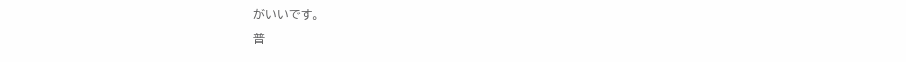がいいです。
普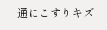通にこすりキズ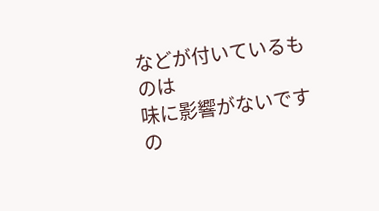などが付いているものは
味に影響がないですの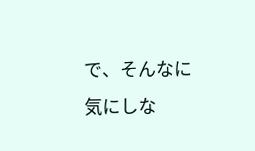で、そんなに気にしな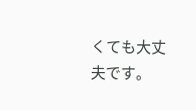くても大丈夫です。